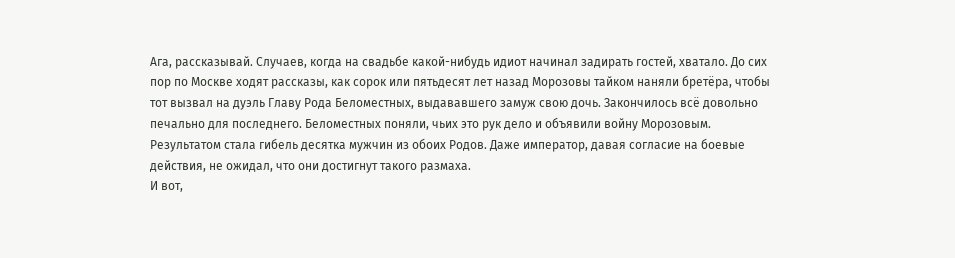Ага, рассказывай. Случаев, когда на свадьбе какой-нибудь идиот начинал задирать гостей, хватало. До сих пор по Москве ходят рассказы, как сорок или пятьдесят лет назад Морозовы тайком наняли бретёра, чтобы тот вызвал на дуэль Главу Рода Беломестных, выдававшего замуж свою дочь. Закончилось всё довольно печально для последнего. Беломестных поняли, чьих это рук дело и объявили войну Морозовым. Результатом стала гибель десятка мужчин из обоих Родов. Даже император, давая согласие на боевые действия, не ожидал, что они достигнут такого размаха.
И вот,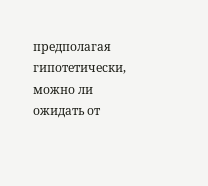предполагая гипотетически, можно ли ожидать от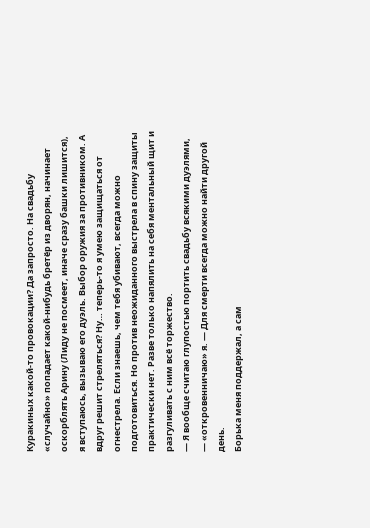Куракиных какой-то провокации? Да запросто. На свадьбу «случайно» попадает какой-нибудь бретёр из дворян, начинает оскорблять Арину (Лиду не посмеет, иначе сразу башки лишится), я вступаюсь, вызываю его дуэль. Выбор оружия за противником. А вдруг решит стреляться? Ну… теперь-то я умею защищаться от огнестрела. Если знаешь, чем тебя убивают, всегда можно подготовиться. Но против неожиданного выстрела в спину защиты практически нет. Разве только напялить на себя ментальный щит и разгуливать с ним всё торжество.
— Я вообще считаю глупостью портить свадьбу всякими дуэлями, — «откровенничаю» я. — Для смерти всегда можно найти другой день.
Борька меня поддержал, а сам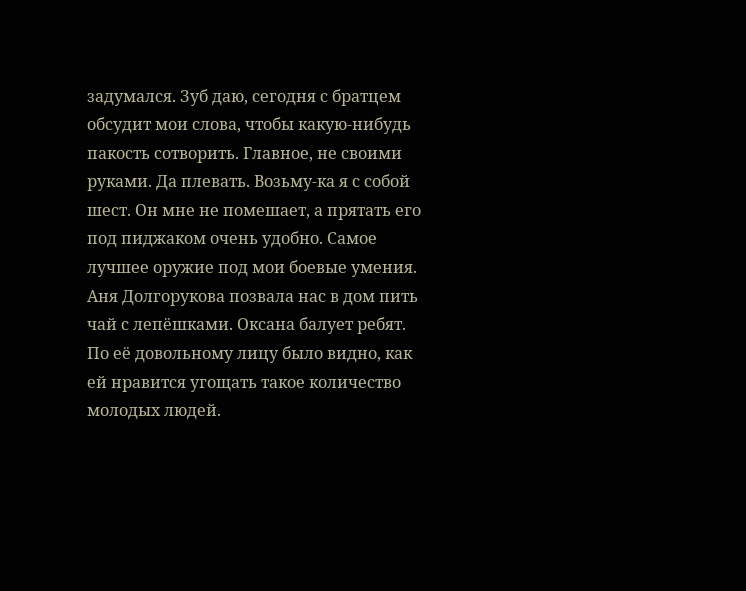задумался. Зуб даю, сегодня с братцем обсудит мои слова, чтобы какую-нибудь пакость сотворить. Главное, не своими руками. Да плевать. Возьму-ка я с собой шест. Он мне не помешает, а прятать его под пиджаком очень удобно. Самое лучшее оружие под мои боевые умения.
Аня Долгорукова позвала нас в дом пить чай с лепёшками. Оксана балует ребят. По её довольному лицу было видно, как ей нравится угощать такое количество молодых людей.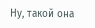Ну, такой она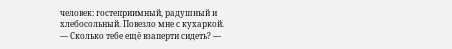человек: гостеприимный, радушный и хлебосольный. Повезло мне с кухаркой.
— Сколько тебе ещё взаперти сидеть? —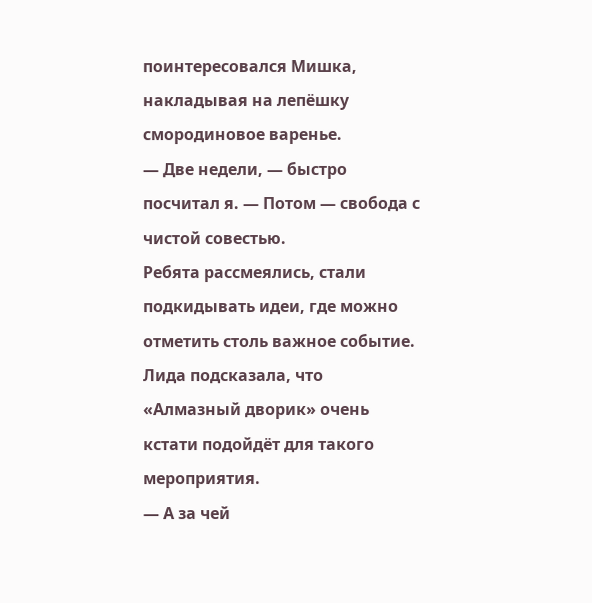поинтересовался Мишка, накладывая на лепёшку смородиновое варенье.
— Две недели, — быстро посчитал я. — Потом — свобода с чистой совестью.
Ребята рассмеялись, стали подкидывать идеи, где можно отметить столь важное событие. Лида подсказала, что «Алмазный дворик» очень кстати подойдёт для такого мероприятия.
— А за чей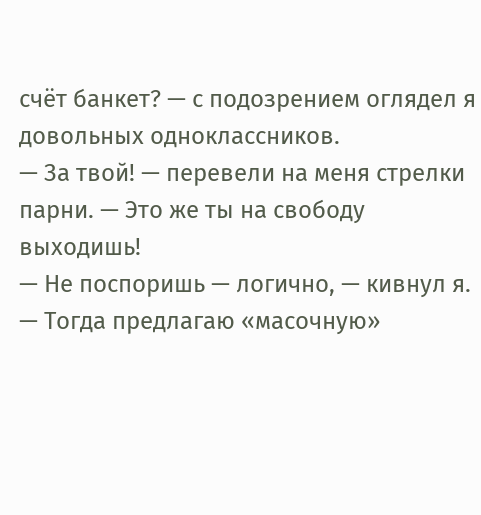счёт банкет? — с подозрением оглядел я довольных одноклассников.
— За твой! — перевели на меня стрелки парни. — Это же ты на свободу выходишь!
— Не поспоришь — логично, — кивнул я. — Тогда предлагаю «масочную»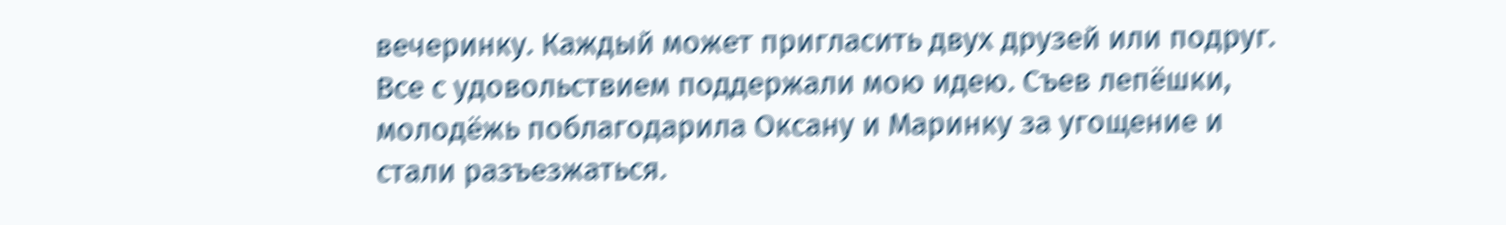вечеринку. Каждый может пригласить двух друзей или подруг.
Все с удовольствием поддержали мою идею. Съев лепёшки, молодёжь поблагодарила Оксану и Маринку за угощение и стали разъезжаться.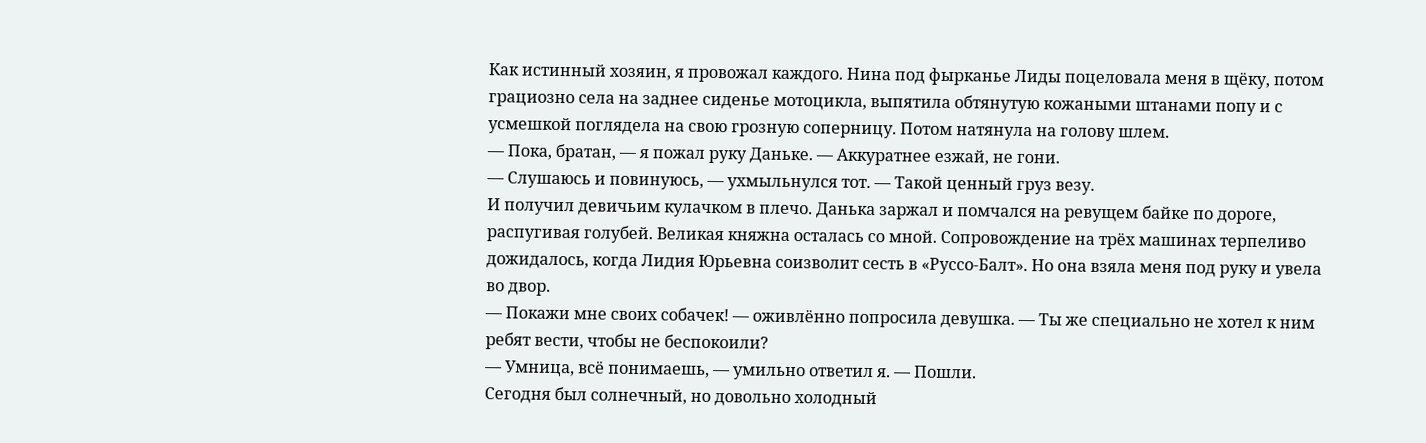Как истинный хозяин, я провожал каждого. Нина под фырканье Лиды поцеловала меня в щёку, потом грациозно села на заднее сиденье мотоцикла, выпятила обтянутую кожаными штанами попу и с усмешкой поглядела на свою грозную соперницу. Потом натянула на голову шлем.
— Пока, братан, — я пожал руку Даньке. — Аккуратнее езжай, не гони.
— Слушаюсь и повинуюсь, — ухмыльнулся тот. — Такой ценный груз везу.
И получил девичьим кулачком в плечо. Данька заржал и помчался на ревущем байке по дороге, распугивая голубей. Великая княжна осталась со мной. Сопровождение на трёх машинах терпеливо дожидалось, когда Лидия Юрьевна соизволит сесть в «Руссо-Балт». Но она взяла меня под руку и увела во двор.
— Покажи мне своих собачек! — оживлённо попросила девушка. — Ты же специально не хотел к ним ребят вести, чтобы не беспокоили?
— Умница, всё понимаешь, — умильно ответил я. — Пошли.
Сегодня был солнечный, но довольно холодный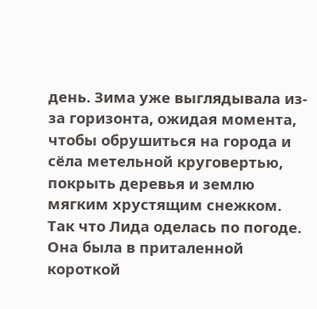день. Зима уже выглядывала из-за горизонта, ожидая момента, чтобы обрушиться на города и сёла метельной круговертью, покрыть деревья и землю мягким хрустящим снежком. Так что Лида оделась по погоде. Она была в приталенной короткой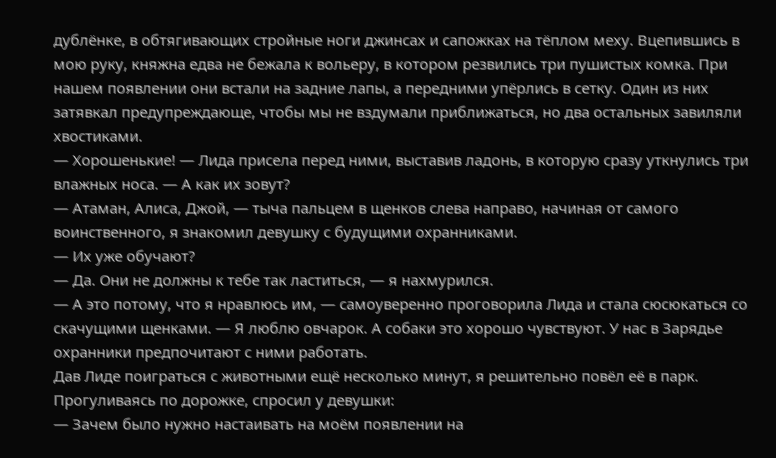дублёнке, в обтягивающих стройные ноги джинсах и сапожках на тёплом меху. Вцепившись в мою руку, княжна едва не бежала к вольеру, в котором резвились три пушистых комка. При нашем появлении они встали на задние лапы, а передними упёрлись в сетку. Один из них затявкал предупреждающе, чтобы мы не вздумали приближаться, но два остальных завиляли хвостиками.
— Хорошенькие! — Лида присела перед ними, выставив ладонь, в которую сразу уткнулись три влажных носа. — А как их зовут?
— Атаман, Алиса, Джой, — тыча пальцем в щенков слева направо, начиная от самого воинственного, я знакомил девушку с будущими охранниками.
— Их уже обучают?
— Да. Они не должны к тебе так ластиться, — я нахмурился.
— А это потому, что я нравлюсь им, — самоуверенно проговорила Лида и стала сюсюкаться со скачущими щенками. — Я люблю овчарок. А собаки это хорошо чувствуют. У нас в Зарядье охранники предпочитают с ними работать.
Дав Лиде поиграться с животными ещё несколько минут, я решительно повёл её в парк. Прогуливаясь по дорожке, спросил у девушки:
— Зачем было нужно настаивать на моём появлении на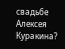свадьбе Алексея Куракина?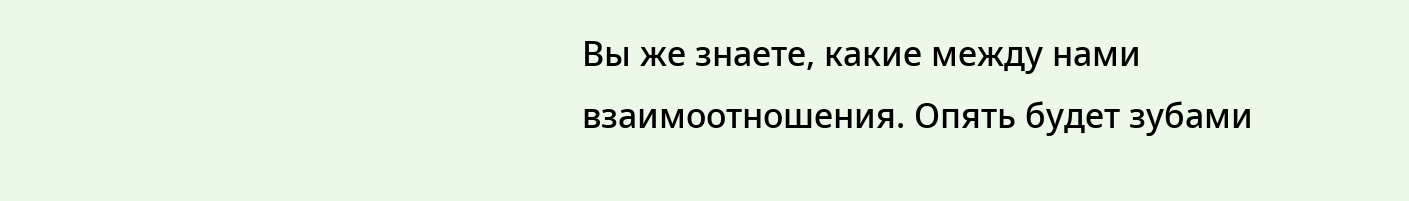Вы же знаете, какие между нами взаимоотношения. Опять будет зубами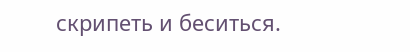скрипеть и беситься.